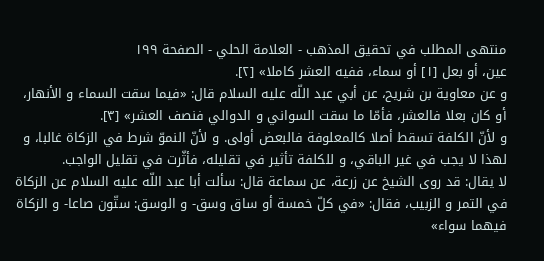منتهى المطلب في تحقيق المذهب - العلامة الحلي - الصفحة ١٩٩
عين، أو بعل [١] أو سماء، ففيه العشر كاملا» [٢].
و عن معاوية بن شريح، عن أبي عبد اللّه عليه السلام قال: «فيما سقت السماء و الأنهار، أو كان بعلا فالعشر، فأمّا ما سقت السواني و الدوالي فنصف العشر» [٣].
و لأنّ الكلفة تسقط أصلا كالمعلوفة فالبعض أولى. و لأنّ النموّ شرط في الزكاة غالبا، و لهذا لا يجب في غير الباقي، و للكلفة تأثير في تقليله، فأثّرت في تقليل الواجب.
لا يقال: قد روى الشيخ عن زرعة، عن سماعة قال: سألت أبا عبد اللّه عليه السلام عن الزكاة في التمر و الزبيب، فقال: «في كلّ خمسة أو ساق وسق- و الوسق: ستّون صاعا- و الزكاة فيهما سواء»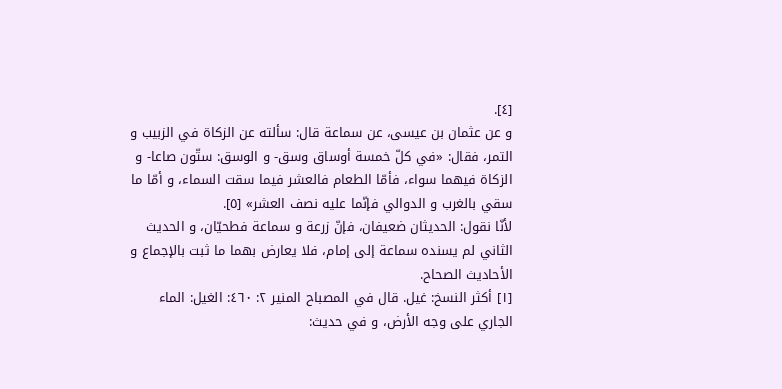[٤].
و عن عثمان بن عيسى، عن سماعة قال: سألته عن الزكاة في الزبيب و التمر، فقال: «في كلّ خمسة أوساق وسق- و الوسق: ستّون صاعا- و الزكاة فيهما سواء، فأمّا الطعام فالعشر فيما سقت السماء، و أمّا ما سقي بالغرب و الدوالي فإنّما عليه نصف العشر» [٥].
لأنّا نقول: الحديثان ضعيفان، فإنّ زرعة و سماعة فطحيّان، و الحديث الثاني لم يسنده سماعة إلى إمام، فلا يعارض بهما ما ثبت بالإجماع و الأحاديث الصحاح.
[١] أكثر النسخ: غيل. قال في المصباح المنير ٢: ٤٦٠: الغيل: الماء الجاري على وجه الأرض، و في حديث: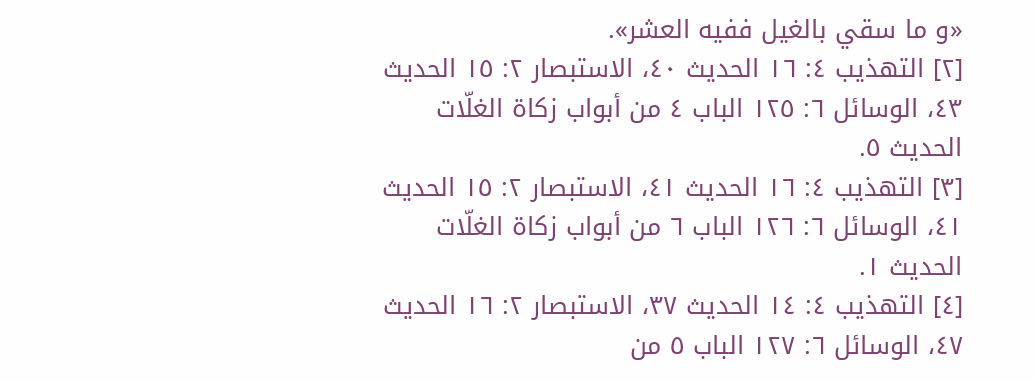«و ما سقي بالغيل ففيه العشر».
[٢] التهذيب ٤: ١٦ الحديث ٤٠، الاستبصار ٢: ١٥ الحديث ٤٣، الوسائل ٦: ١٢٥ الباب ٤ من أبواب زكاة الغلّات الحديث ٥.
[٣] التهذيب ٤: ١٦ الحديث ٤١، الاستبصار ٢: ١٥ الحديث ٤١، الوسائل ٦: ١٢٦ الباب ٦ من أبواب زكاة الغلّات الحديث ١.
[٤] التهذيب ٤: ١٤ الحديث ٣٧، الاستبصار ٢: ١٦ الحديث ٤٧، الوسائل ٦: ١٢٧ الباب ٥ من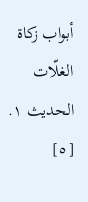أبواب زكاة الغلّات الحديث ١.
[٥]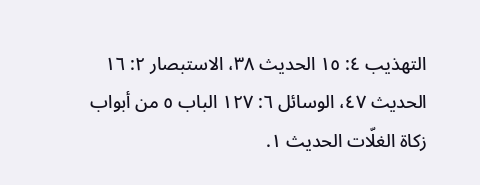التهذيب ٤: ١٥ الحديث ٣٨، الاستبصار ٢: ١٦ الحديث ٤٧، الوسائل ٦: ١٢٧ الباب ٥ من أبواب زكاة الغلّات الحديث ١.